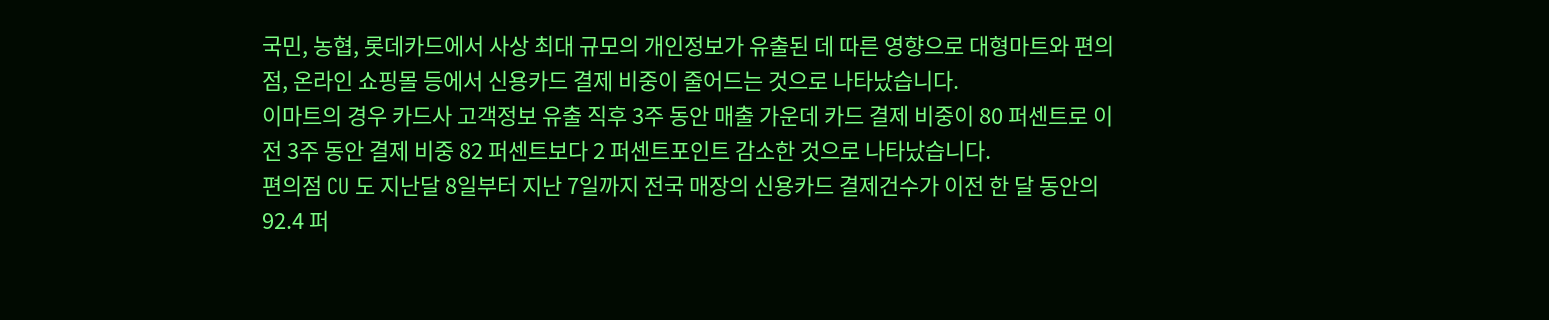국민, 농협, 롯데카드에서 사상 최대 규모의 개인정보가 유출된 데 따른 영향으로 대형마트와 편의점, 온라인 쇼핑몰 등에서 신용카드 결제 비중이 줄어드는 것으로 나타났습니다.
이마트의 경우 카드사 고객정보 유출 직후 3주 동안 매출 가운데 카드 결제 비중이 80 퍼센트로 이전 3주 동안 결제 비중 82 퍼센트보다 2 퍼센트포인트 감소한 것으로 나타났습니다.
편의점 CU 도 지난달 8일부터 지난 7일까지 전국 매장의 신용카드 결제건수가 이전 한 달 동안의 92.4 퍼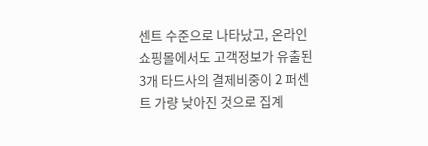센트 수준으로 나타났고, 온라인 쇼핑몰에서도 고객정보가 유출된 3개 타드사의 결제비중이 2 퍼센트 가량 낮아진 것으로 집계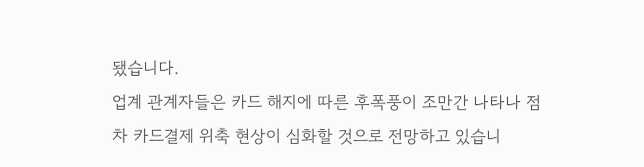됐습니다.
업계 관계자들은 카드 해지에 따른 후폭풍이 조만간 나타나 점차 카드결제 위축 현상이 심화할 것으로 전망하고 있습니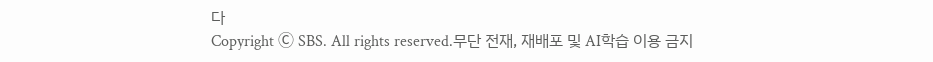다
Copyright Ⓒ SBS. All rights reserved.무단 전재, 재배포 및 AI학습 이용 금지